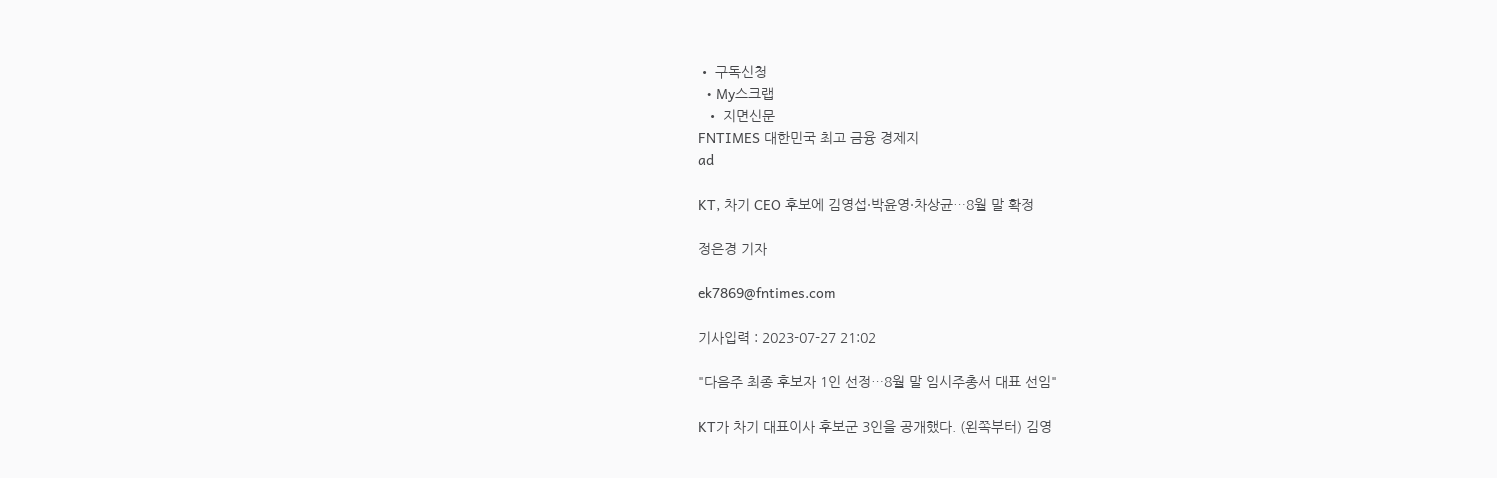• 구독신청
  • My스크랩
  • 지면신문
FNTIMES 대한민국 최고 금융 경제지
ad

KT, 차기 CEO 후보에 김영섭·박윤영·차상균…8월 말 확정

정은경 기자

ek7869@fntimes.com

기사입력 : 2023-07-27 21:02

"다음주 최종 후보자 1인 선정…8월 말 임시주총서 대표 선임"

KT가 차기 대표이사 후보군 3인을 공개했다. (왼쪽부터) 김영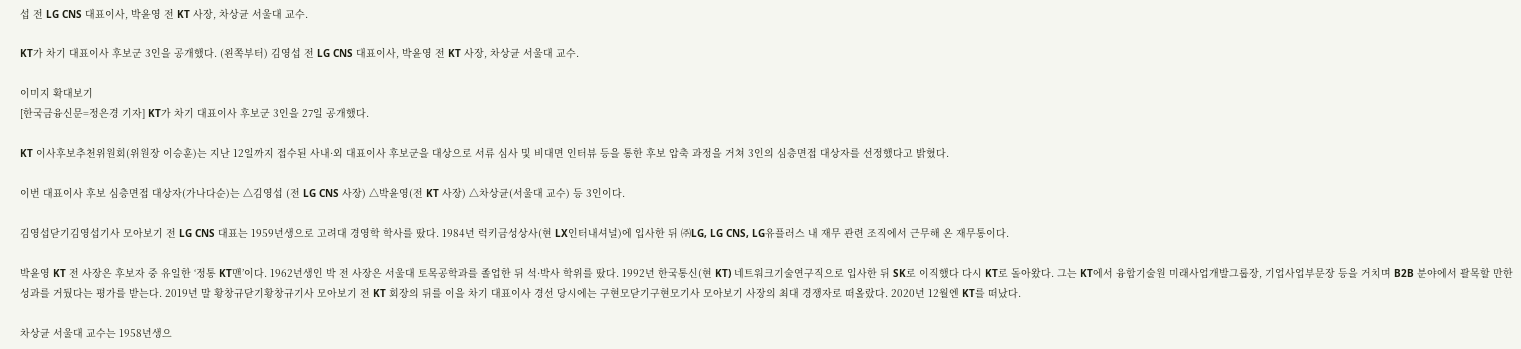섭 전 LG CNS 대표이사, 박윤영 전 KT 사장, 차상균 서울대 교수.

KT가 차기 대표이사 후보군 3인을 공개했다. (왼쪽부터) 김영섭 전 LG CNS 대표이사, 박윤영 전 KT 사장, 차상균 서울대 교수.

이미지 확대보기
[한국금융신문=정은경 기자] KT가 차기 대표이사 후보군 3인을 27일 공개했다.

KT 이사후보추천위원회(위원장 이승훈)는 지난 12일까지 접수된 사내·외 대표이사 후보군을 대상으로 서류 심사 및 비대면 인터뷰 등을 통한 후보 압축 과정을 거쳐 3인의 심층면접 대상자를 선정했다고 밝혔다.

이번 대표이사 후보 심층면접 대상자(가나다순)는 △김영섭 (전 LG CNS 사장) △박윤영(전 KT 사장) △차상균(서울대 교수) 등 3인이다.

김영섭닫기김영섭기사 모아보기 전 LG CNS 대표는 1959년생으로 고려대 경영학 학사를 땄다. 1984년 럭키금성상사(현 LX인터내셔널)에 입사한 뒤 ㈜LG, LG CNS, LG유플러스 내 재무 관련 조직에서 근무해 온 재무통이다.

박윤영 KT 전 사장은 후보자 중 유일한 ‘정통 KT맨’이다. 1962년생인 박 전 사장은 서울대 토목공학과를 졸업한 뒤 석·박사 학위를 땄다. 1992년 한국통신(현 KT) 네트워크기술연구직으로 입사한 뒤 SK로 이직했다 다시 KT로 돌아왔다. 그는 KT에서 융합기술원 미래사업개발그룹장, 기업사업부문장 등을 거치며 B2B 분야에서 괄목할 만한 성과를 거뒀다는 평가를 받는다. 2019년 말 황창규닫기황창규기사 모아보기 전 KT 회장의 뒤를 이을 차기 대표이사 경선 당시에는 구현모닫기구현모기사 모아보기 사장의 최대 경쟁자로 떠올랐다. 2020년 12월엔 KT를 떠났다.

차상균 서울대 교수는 1958년생으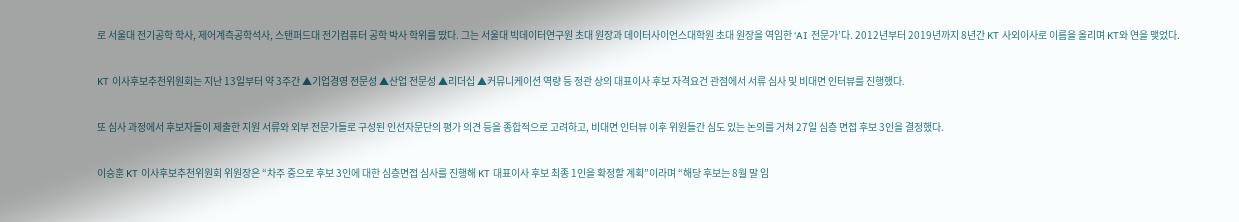로 서울대 전기공학 학사, 제어계측공학석사, 스탠퍼드대 전기컴퓨터 공학 박사 학위를 땄다. 그는 서울대 빅데이터연구원 초대 원장과 데이터사이언스대학원 초대 원장을 역임한 ‘AI 전문가’다. 2012년부터 2019년까지 8년간 KT 사외이사로 이름을 올리며 KT와 연을 맺었다.

KT 이사후보추천위원회는 지난 13일부터 약 3주간 ▲기업경영 전문성 ▲산업 전문성 ▲리더십 ▲커뮤니케이션 역량 등 정관 상의 대표이사 후보 자격요건 관점에서 서류 심사 및 비대면 인터뷰를 진행했다.

또 심사 과정에서 후보자들이 제출한 지원 서류와 외부 전문가들로 구성된 인선자문단의 평가 의견 등을 종합적으로 고려하고, 비대면 인터뷰 이후 위원들간 심도 있는 논의를 거쳐 27일 심층 면접 후보 3인을 결정했다.

이승훈 KT 이사후보추천위원회 위원장은 “차주 중으로 후보 3인에 대한 심층면접 심사를 진행해 KT 대표이사 후보 최종 1인을 확정할 계획”이라며 “해당 후보는 8월 말 임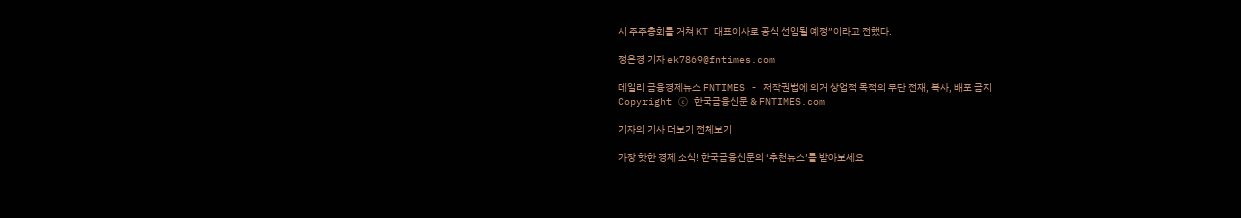시 주주총회를 거쳐 KT 대표이사로 공식 선임될 예정”이라고 전했다.

정은경 기자 ek7869@fntimes.com

데일리 금융경제뉴스 FNTIMES - 저작권법에 의거 상업적 목적의 무단 전재, 복사, 배포 금지
Copyright ⓒ 한국금융신문 & FNTIMES.com

기자의 기사 더보기 전체보기

가장 핫한 경제 소식! 한국금융신문의 ‘추천뉴스’를 받아보세요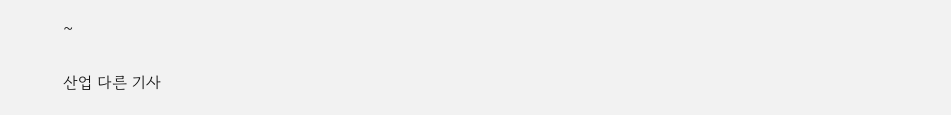~

산업 다른 기사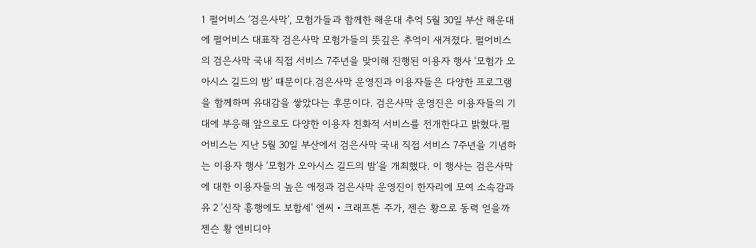1 펄어비스 ‘검은사막’, 모험가들과 함께한 해운대 추억 5월 30일 부산 해운대에 펄어비스 대표작 검은사막 모험가들의 뜻깊은 추억이 새겨졌다. 펄어비스의 검은사막 국내 직접 서비스 7주년을 맞이해 진행된 이용자 행사 ‘모험가 오아시스 길드의 밤’ 때문이다.검은사막 운영진과 이용자들은 다양한 프로그램을 함께하며 유대감을 쌓았다는 후문이다. 검은사막 운영진은 이용자들의 기대에 부응해 앞으로도 다양한 이용자 친화적 서비스를 전개한다고 밝혔다.펄어비스는 지난 5월 30일 부산에서 검은사막 국내 직접 서비스 7주년을 기념하는 이용자 행사 ‘모험가 오아시스 길드의 밤’을 개최했다. 이 행사는 검은사막에 대한 이용자들의 높은 애정과 검은사막 운영진이 한자리에 모여 소속감과 유 2 '신작 흥행에도 보합세' 엔씨‧크래프톤 주가, 젠슨 황으로 동력 얻을까 젠슨 황 엔비디아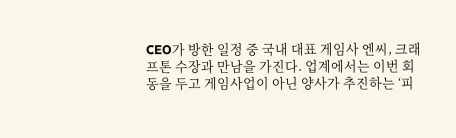CEO가 방한 일정 중 국내 대표 게임사 엔씨, 크래프톤 수장과 만남을 가진다. 업계에서는 이번 회동을 두고 게임사업이 아닌 양사가 추진하는 ‘피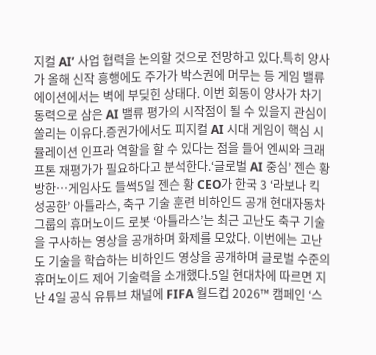지컬 AI’ 사업 협력을 논의할 것으로 전망하고 있다.특히 양사가 올해 신작 흥행에도 주가가 박스권에 머무는 등 게임 밸류에이션에서는 벽에 부딪힌 상태다. 이번 회동이 양사가 차기 동력으로 삼은 AI 밸류 평가의 시작점이 될 수 있을지 관심이 쏠리는 이유다.증권가에서도 피지컬 AI 시대 게임이 핵심 시뮬레이션 인프라 역할을 할 수 있다는 점을 들어 엔씨와 크래프톤 재평가가 필요하다고 분석한다.‘글로벌 AI 중심’ 젠슨 황 방한…게임사도 들썩5일 젠슨 황 CEO가 한국 3 ‘라보나 킥 성공한’ 아틀라스, 축구 기술 훈련 비하인드 공개 현대자동차그룹의 휴머노이드 로봇 ‘아틀라스’는 최근 고난도 축구 기술을 구사하는 영상을 공개하며 화제를 모았다. 이번에는 고난도 기술을 학습하는 비하인드 영상을 공개하며 글로벌 수준의 휴머노이드 제어 기술력을 소개했다.5일 현대차에 따르면 지난 4일 공식 유튜브 채널에 FIFA 월드컵 2026™ 캠페인 ‘스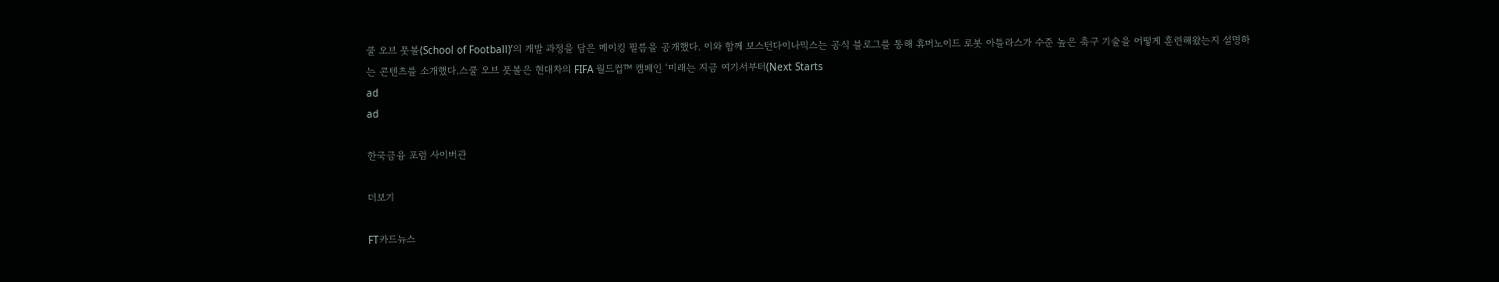쿨 오브 풋볼(School of Football)’의 개발 과정을 담은 메이킹 필름을 공개했다. 이와 함께 보스턴다이나믹스는 공식 블로그를 통해 휴머노이드 로봇 아틀라스가 수준 높은 축구 기술을 어떻게 훈련해왔는지 설명하는 콘텐츠를 소개했다.스쿨 오브 풋볼은 현대차의 FIFA 월드컵™ 캠페인 ‘미래는 지금 여기서부터(Next Starts
ad
ad

한국금융 포럼 사이버관

더보기

FT카드뉴스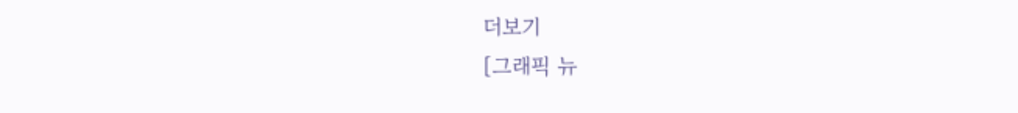더보기
[그래픽 뉴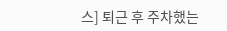스] 퇴근 후 주차했는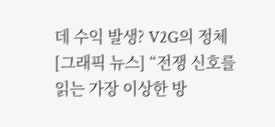데 수익 발생? V2G의 정체
[그래픽 뉴스] “전쟁 신호를 읽는 가장 이상한 방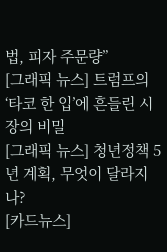법, 피자 주문량”
[그래픽 뉴스] 트럼프의 ‘타코 한 입’에 흔들린 시장의 비밀
[그래픽 뉴스] 청년정책 5년 계획, 무엇이 달라지나?
[카드뉴스]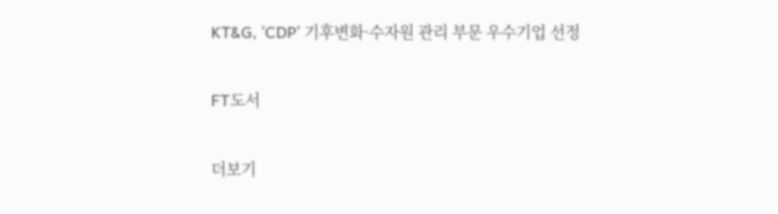KT&G, ‘CDP’ 기후변화·수자원 관리 부문 우수기업 선정

FT도서

더보기